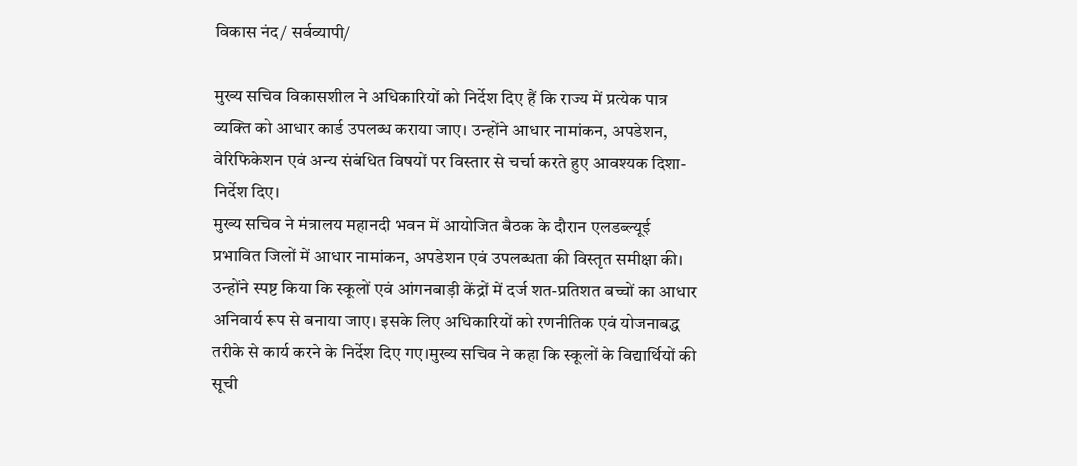विकास नंद/ सर्वव्यापी/

मुख्य सचिव विकासशील ने अधिकारियों को निर्देश दिए हैं कि राज्य में प्रत्येक पात्र व्यक्ति को आधार कार्ड उपलब्ध कराया जाए। उन्होंने आधार नामांकन, अपडेशन, वेरिफिकेशन एवं अन्य संबंधित विषयों पर विस्तार से चर्चा करते हुए आवश्यक दिशा-निर्देश दिए।
मुख्य सचिव ने मंत्रालय महानदी भवन में आयोजित बैठक के दौरान एलडब्ल्यूई प्रभावित जिलों में आधार नामांकन, अपडेशन एवं उपलब्धता की विस्तृत समीक्षा की। उन्होंने स्पष्ट किया कि स्कूलों एवं आंगनबाड़ी केंद्रों में दर्ज शत-प्रतिशत बच्चों का आधार अनिवार्य रूप से बनाया जाए। इसके लिए अधिकारियों को रणनीतिक एवं योजनाबद्ध तरीके से कार्य करने के निर्देश दिए गए।मुख्य सचिव ने कहा कि स्कूलों के विद्यार्थियों की सूची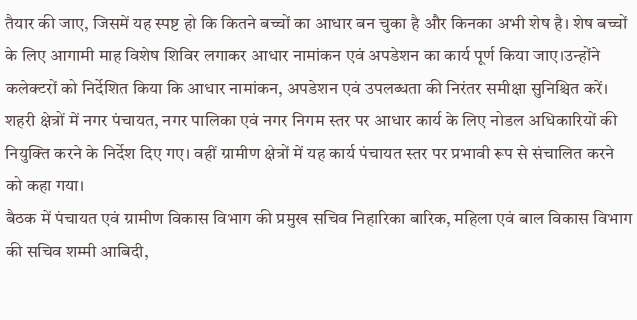तैयार की जाए, जिसमें यह स्पष्ट हो कि कितने बच्चों का आधार बन चुका है और किनका अभी शेष है। शेष बच्चों के लिए आगामी माह विशेष शिविर लगाकर आधार नामांकन एवं अपडेशन का कार्य पूर्ण किया जाए।उन्होंने कलेक्टरों को निर्देशित किया कि आधार नामांकन, अपडेशन एवं उपलब्धता की निरंतर समीक्षा सुनिश्चित करें। शहरी क्षेत्रों में नगर पंचायत, नगर पालिका एवं नगर निगम स्तर पर आधार कार्य के लिए नोडल अधिकारियों की नियुक्ति करने के निर्देश दिए गए। वहीं ग्रामीण क्षेत्रों में यह कार्य पंचायत स्तर पर प्रभावी रूप से संचालित करने को कहा गया।
बैठक में पंचायत एवं ग्रामीण विकास विभाग की प्रमुख सचिव निहारिका बारिक, महिला एवं बाल विकास विभाग की सचिव शम्मी आबिदी,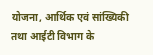योजना, आर्थिक एवं सांख्यिकी तथा आईटी विभाग के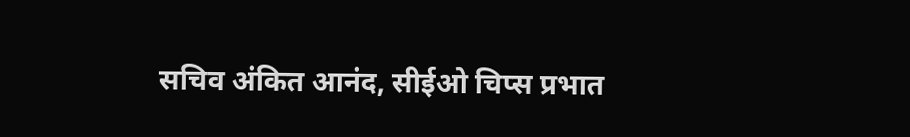सचिव अंकित आनंद, सीईओ चिप्स प्रभात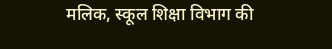मलिक, स्कूल शिक्षा विभाग की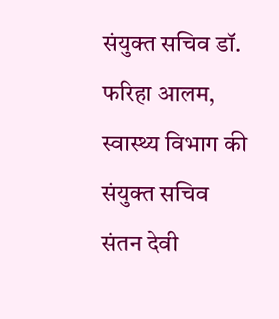संयुक्त सचिव डॉ. फरिहा आलम, स्वास्थ्य विभाग की संयुक्त सचिव संतन देवी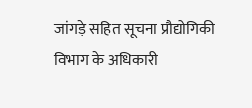जांगड़े सहित सूचना प्रौद्योगिकी विभाग के अधिकारी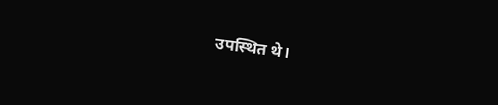उपस्थित थे।